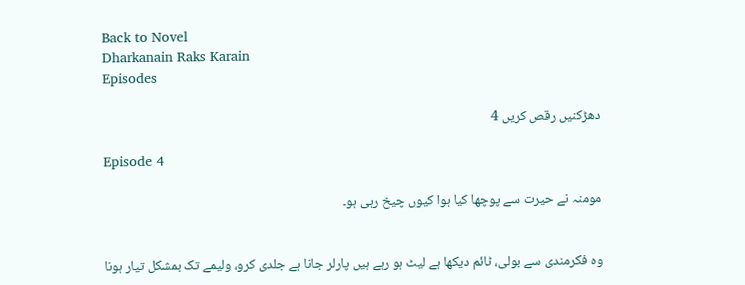Back to Novel
Dharkanain Raks Karain
Episodes

دھڑکنیں رقص کریں 4

Episode 4

مومنہ نے حیرت سے پوچھا کیا ہوا کیوں چیخ رہی ہو۔


وہ فکرمندی سے بولی، ٹائم دیکھا ہے لیٹ ہو رہے ہیں پارلر جانا ہے جلدی کرو، ولیمے تک بمشکل تیار ہونا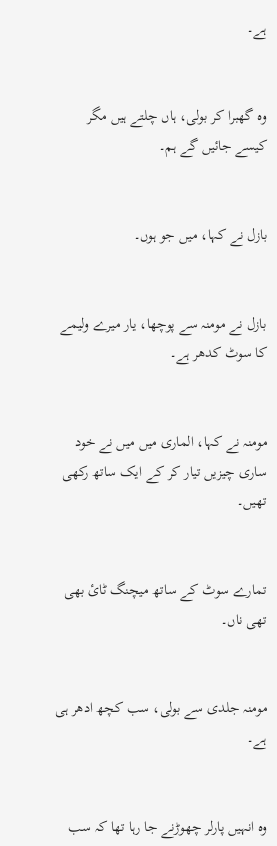ہے۔


وہ گھبرا کر بولی، ہاں چلتے ہیں مگر کیسے جائیں گے ہم۔


بازل نے کہا، میں جو ہوں۔


بازل نے مومنہ سے پوچھا، یار میرے ولیمے کا سوٹ کدھر ہے۔


مومنہ نے کہا، الماری میں میں نے خود ساری چیزیں تیار کر کے ایک ساتھ رکھی تھیں۔


تمارے سوٹ کے ساتھ میچنگ ٹائ بھی تھی ناں۔


مومنہ جلدی سے بولی، سب کچھ ادھر ہی ہے۔


وہ انہیں پارلر چھوڑنے جا رہا تھا کہ سب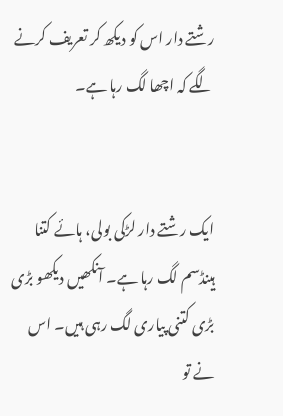رشتے دار اس کو دیکھ کر تعریف کرنے لگے کہ اچھا لگ رہا ہے۔


ایک رشتے دار لڑکی بولی، ہائے کتنا ہینڈسم لگ رہا ہے۔ آنکھیں دیکھو بڑی بڑی کتنی پیاری لگ رہی ہیں۔ اس نے تو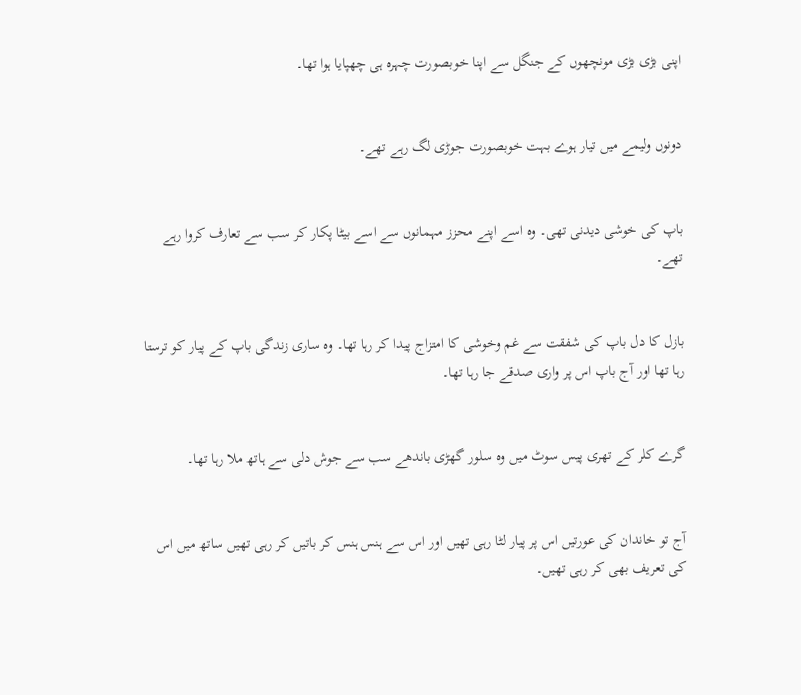اپنی بڑی بڑی مونچھوں کے جنگل سے اپنا خوبصورت چہرہ ہی چھپایا ہوا تھا۔


دونوں ولیمے میں تیار ہوے بہت خوبصورت جوڑی لگ رہے تھے۔


باپ کی خوشی دیدنی تھی۔ وہ اسے اپنے محزز مہمانوں سے اسے بیٹا پکار کر سب سے تعارف کروا رہے تھے۔


بازل کا دل باپ کی شفقت سے غم وخوشی کا امتزاج پیدا کر رہا تھا۔ وہ ساری زندگی باپ کے پیار کو ترستا رہا تھا اور آج باپ اس پر واری صدقے جا رہا تھا۔


گرے کلر کے تھری پیس سوٹ میں وہ سلور گھڑی باندھے سب سے جوش دلی سے ہاتھ ملا رہا تھا۔


آج تو خاندان کی عورتیں اس پر پیار لٹا رہی تھیں اور اس سے ہنس ہنس کر باتیں کر رہی تھیں ساتھ میں اس کی تعریف بھی کر رہی تھیں۔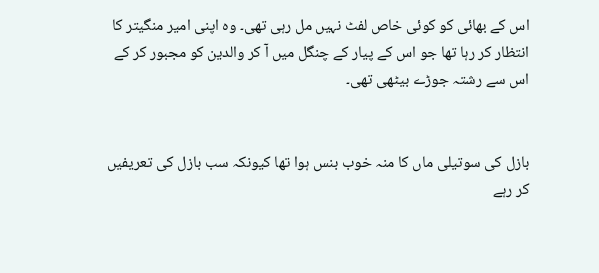اس کے بھائی کو کوئی خاص لفٹ نہیں مل رہی تھی۔ وہ اپنی امیر منگیتر کا انتظار کر رہا تھا جو اس کے پیار کے چنگل میں آ کر والدین کو مجبور کر کے اس سے رشتہ جوڑے بیٹھی تھی۔


بازل کی سوتیلی ماں کا منہ خوب بنس ہوا تھا کیونکہ سب بازل کی تعریفیں کر رہے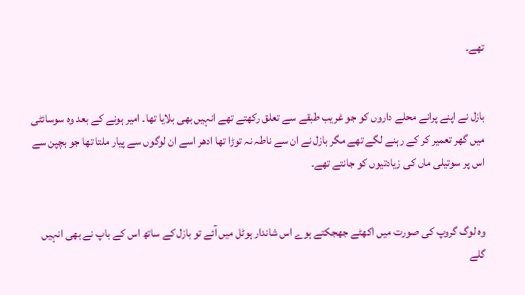تھے۔


بازل نے اپنے پرانے محلے داروں کو جو غریب طبقے سے تعلق رکھتے تھے انہیں بھی بلایا تھا۔ امیر ہونے کے بعد وہ سوسائٹی میں گھر تعمیر کر کے رہنے لگے تھے مگر بازل نے ان سے ناطہ نہ توڑا تھا ادھر اسے ان لوگوں سے پیار ملتا تھا جو بچپن سے اس پر سوتیلی ماں کی زیادتیوں کو جانتے تھے۔


وہ لوگ گروپ کی صورت میں اکھٹے جھجکتے ہوے اس شاندار ہوٹل میں آئے تو بازل کے ساتھ اس کے باپ نے بھی انہیں گلے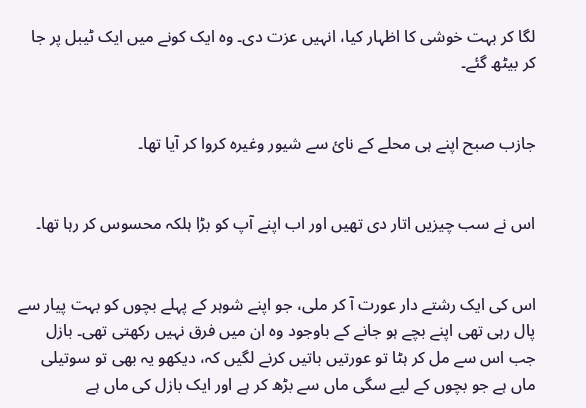لگا کر بہت خوشی کا اظہار کیا، انہیں عزت دی۔ وہ ایک کونے میں ایک ٹیبل پر جا کر بیٹھ گئے۔


جازب صبح اپنے ہی محلے کے نائ سے شیور وغیرہ کروا کر آیا تھا۔


اس نے سب چیزیں اتار دی تھیں اور اب اپنے آپ کو بڑا ہلکہ محسوس کر رہا تھا۔


اس کی ایک رشتے دار عورت آ کر ملی، جو اپنے شوہر کے پہلے بچوں کو بہت پیار سے پال رہی تھی اپنے بچے ہو جانے کے باوجود وہ ان میں فرق نہیں رکھتی تھی۔ بازل جب اس سے مل کر ہٹا تو عورتیں باتیں کرنے لگیں کہ، دیکھو یہ بھی تو سوتیلی ماں ہے جو بچوں کے لیے سگی ماں سے بڑھ کر ہے اور ایک بازل کی ماں ہے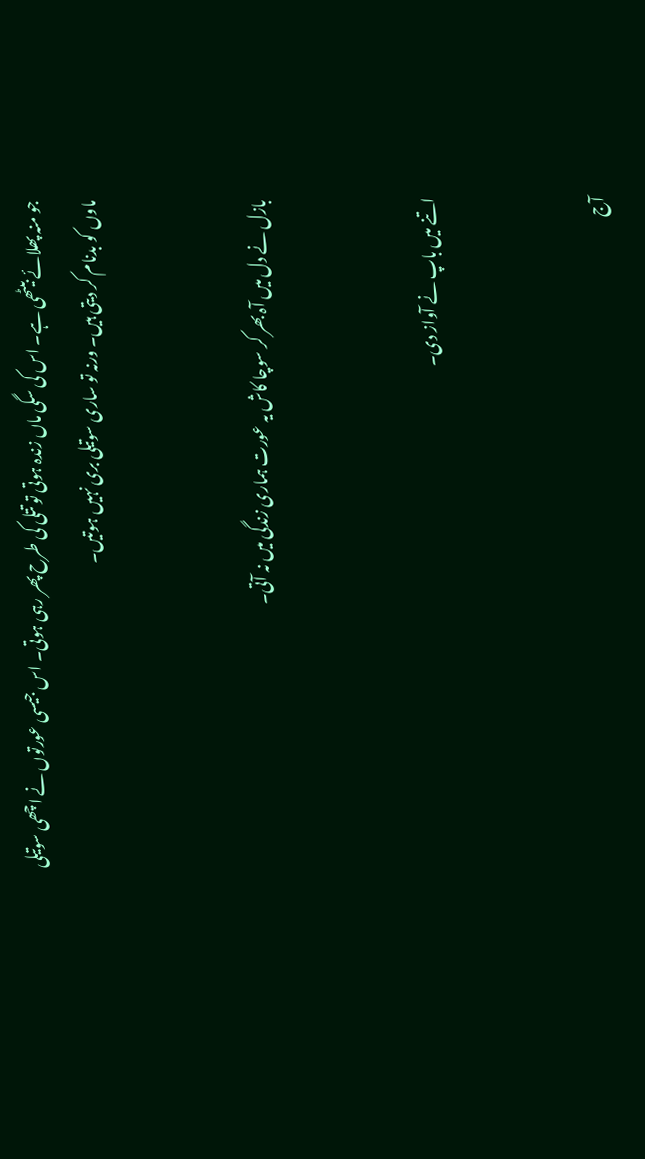جو منہ پھلائے بیٹھی ہے۔ اس کی سگی ماں زندہ ہوتی تو تتلی کی طرح پھر رہی ہوتی۔ اس جیسی عورتوں نے اچھی سوتیلی ماوں کو بدنام کر دیتی ہیں۔ ورنہ تو ساری سوتیلی بری نہیں ہوتیں۔


بازل نے دل میں آہ بھر کر سوچا کاش یہ عورت ہماری زندگی میں نہ آتی۔


اتنے میں باپ نے آواز دی۔


آج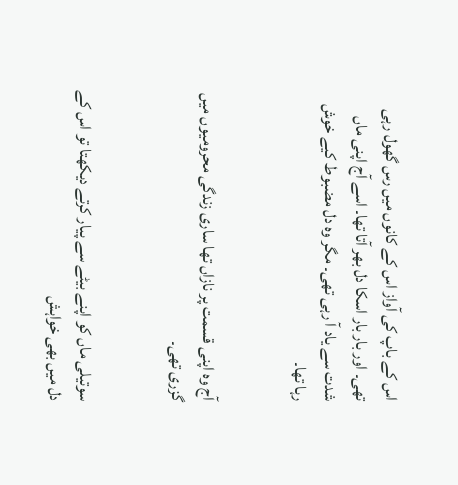اس کے باپ کی آواز اس کے کانوں میں رس گھول رہی تھی۔ اور بار بار اسکا دل بھر آتا تھا۔ اسے آج اپنی ماں شدت سے یاد آ رہی تھی۔ مگر وہ دل مضبوط کیے خوش رہا تھا۔


آج وہ اپنی قسمت پر نازاں تھا ساری زندگی محرومیوں میں گزری تھی۔


سوتیلی ماں کو اپنے بیٹے سے پیار کرتے دیکھتا تو اس کے دل میں بھی خواہش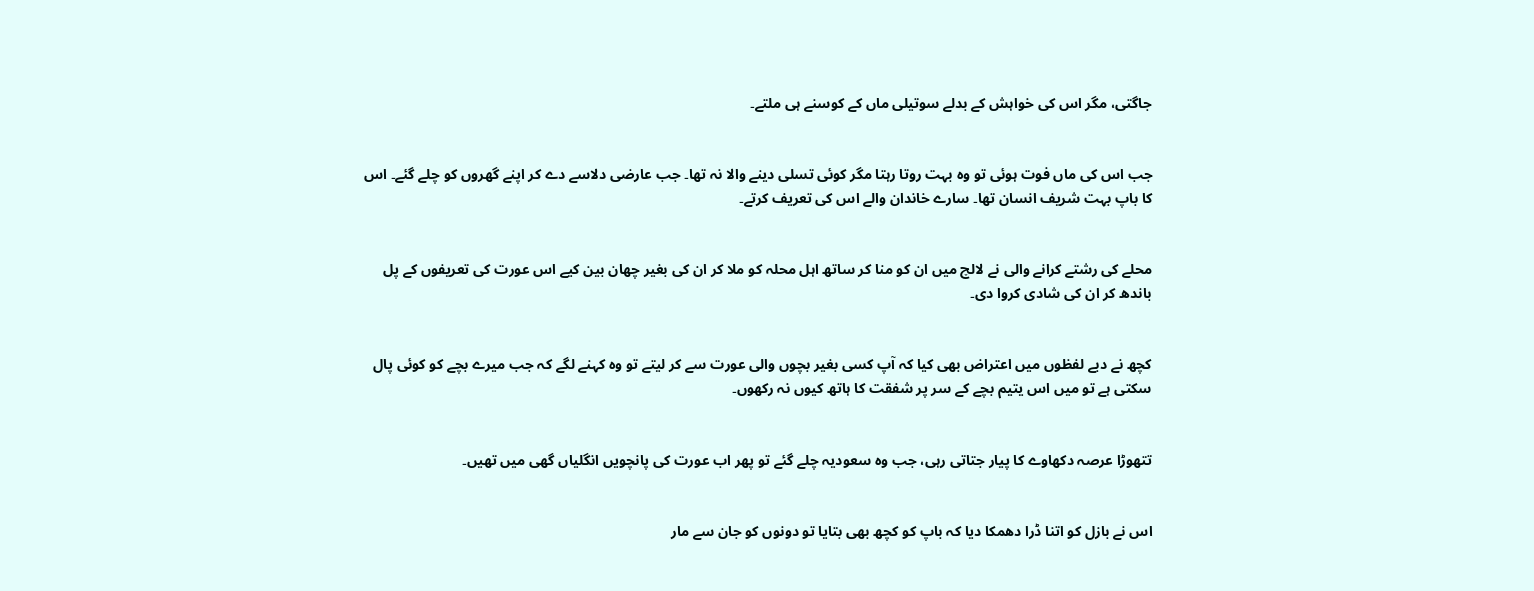جاگتی، مگر اس کی خواہش کے بدلے سوتیلی ماں کے کوسنے ہی ملتے۔


جب اس کی ماں فوت ہوئی تو وہ بہت روتا رہتا مگر کوئی تسلی دینے والا نہ تھا۔ جب عارضی دلاسے دے کر اپنے گھروں کو چلے گئے۔ اس کا باپ بہت شریف انسان تھا۔ سارے خاندان والے اس کی تعریف کرتے۔


محلے کی رشتے کرانے والی نے لالچ میں ان کو منا کر ساتھ اہل محلہ کو ملا کر ان کی بغیر چھان بین کیے اس عورت کی تعریفوں کے پل باندھ کر ان کی شادی کروا دی۔


کچھ نے دبے لفظوں میں اعتراض بھی کیا کہ آپ کسی بغیر بچوں والی عورت سے کر لیتے تو وہ کہنے لگے کہ جب میرے بچے کو کوئی پال سکتی ہے تو میں اس یتیم بچے کے سر پر شفقت کا ہاتھ کیوں نہ رکھوں۔


تتھوڑا عرصہ دکھاوے کا پیار جتاتی رہی، جب وہ سعودیہ چلے گئے تو پھر اب عورت کی پانچویں انگلیاں گھی میں تھیں۔


اس نے بازل کو اتنا ڈرا دھمکا دیا کہ باپ کو کچھ بھی بتایا تو دونوں کو جان سے مار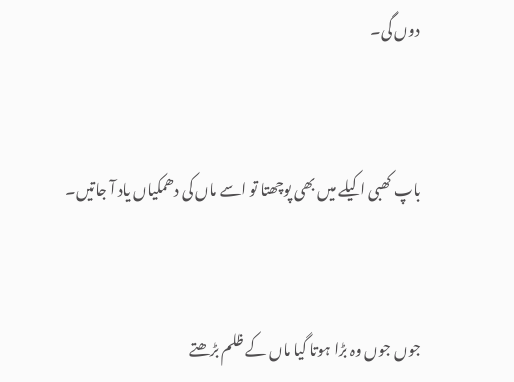دوں گی۔


باپ کھبی اکیلے میں بھی پوچھتا تو اسے ماں کی دھمکیاں یاد آ جاتیں۔


جوں جوں وہ بڑا ہوتا گیا ماں کے ظلم بڑھتے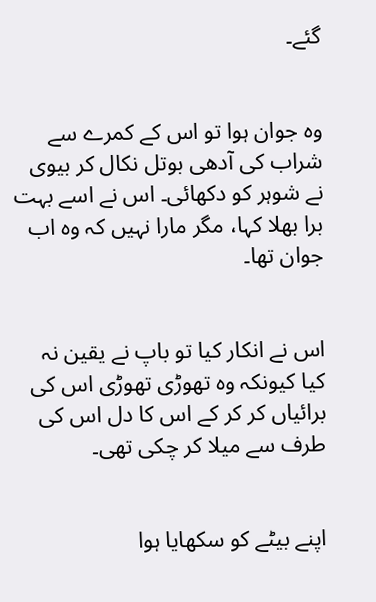گئے۔


وہ جوان ہوا تو اس کے کمرے سے شراب کی آدھی بوتل نکال کر بیوی نے شوہر کو دکھائی۔ اس نے اسے بہت برا بھلا کہا، مگر مارا نہیں کہ وہ اب جوان تھا۔


اس نے انکار کیا تو باپ نے یقین نہ کیا کیونکہ وہ تھوڑی تھوڑی اس کی برائیاں کر کر کے اس کا دل اس کی طرف سے میلا کر چکی تھی۔


اپنے بیٹے کو سکھایا ہوا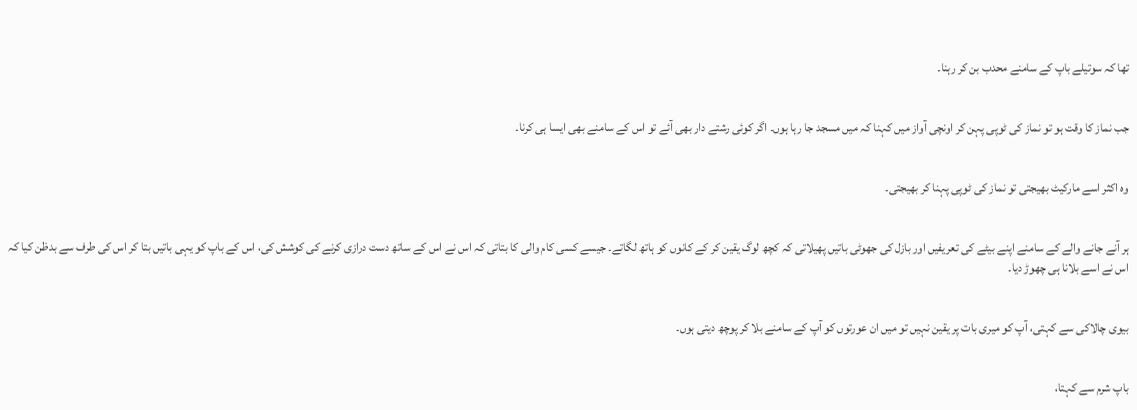تھا کہ سوتیلے باپ کے سامنے محدب بن کر رہنا۔


جب نماز کا وقت ہو تو نماز کی ٹوپی پہن کر اونچی آواز میں کہنا کہ میں مسجد جا رہا ہوں۔ اگر کوئی رشتے دار بھی آئے تو اس کے سامنے بھی ایسا ہی کرنا۔


وہ اکثر اسے مارکیٹ بھیجتی تو نماز کی ٹوپی پہنا کر بھیجتی۔


ہر آنے جانے والے کے سامنے اپنے بیٹے کی تعریفیں اور بازل کی جھوٹی باتیں پھیلاتی کہ کچھ لوگ یقین کر کے کانوں کو ہاتھ لگاتے۔ جیسے کسی کام والی کا بتاتی کہ اس نے اس کے ساتھ دست درازی کرنے کی کوشش کی، اس کے باپ کو یہی باتیں بتا کر اس کی طرف سے بدظن کیا کہ اس نے اسے بلانا ہی چھوڑ دیا۔


بیوی چالاکی سے کہتی، آپ کو میری بات پر یقین نہیں تو میں ان عورتوں کو آپ کے سامنے بلا کر پوچھ دیتی ہوں۔


باپ شرم سے کہتا،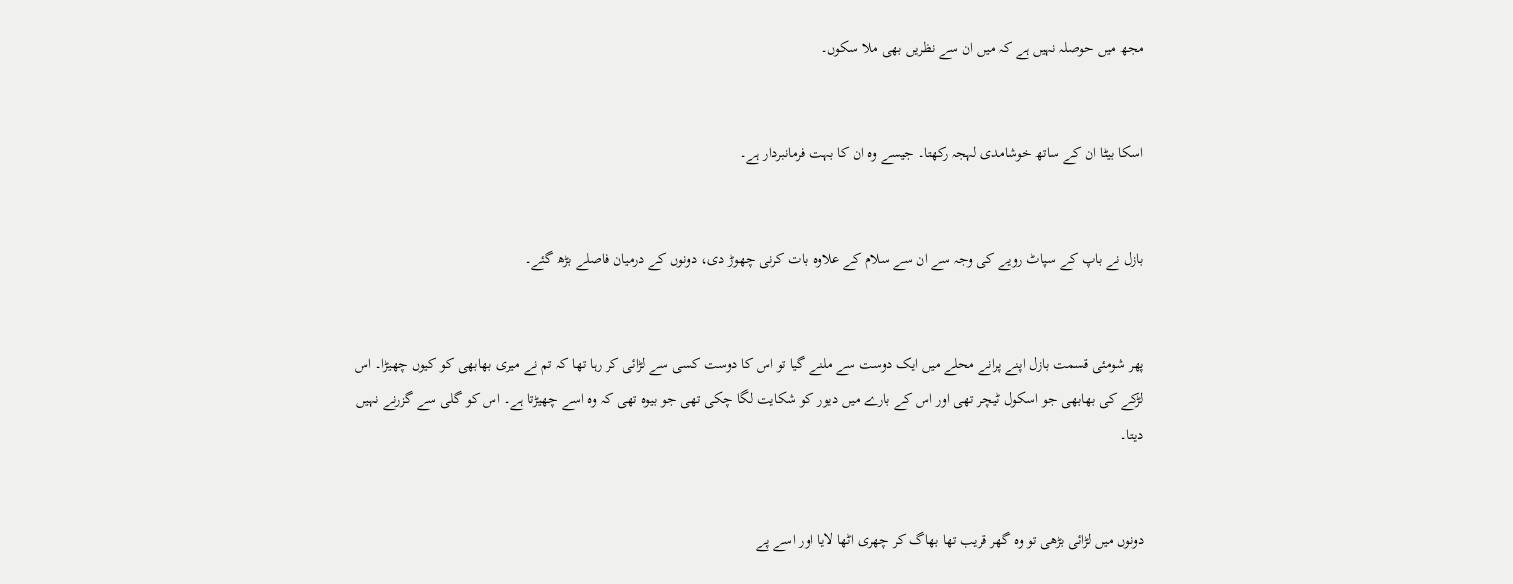مجھ میں حوصلہ نہیں ہے کہ میں ان سے نظریں بھی ملا سکوں۔


اسکا بیٹا ان کے ساتھ خوشامدی لہجہ رکھتا۔ جیسے وہ ان کا بہت فرمانبردار ہے۔


بازل نے باپ کے سپاٹ رویے کی وجہ سے ان سے سلام کے علاوہ بات کرنی چھوڑ دی، دونوں کے درمیان فاصلے بڑھ گئے۔


پھر شومئی قسمت بازل اپنے پرانے محلے میں ایک دوست سے ملنے گیا تو اس کا دوست کسی سے لڑائی کر رہا تھا کہ تم نے میری بھابھی کو کیوں چھیڑا۔ اس لڑکے کی بھابھی جو اسکول ٹیچر تھی اور اس کے بارے میں دیور کو شکایت لگا چکی تھی جو بیوہ تھی کہ وہ اسے چھیڑتا ہے۔ اس کو گلی سے گزرنے نہیں دیتا۔


دونوں میں لڑائی بڑھی تو وہ گھر قریب تھا بھاگ کر چھری اٹھا لایا اور اسے پے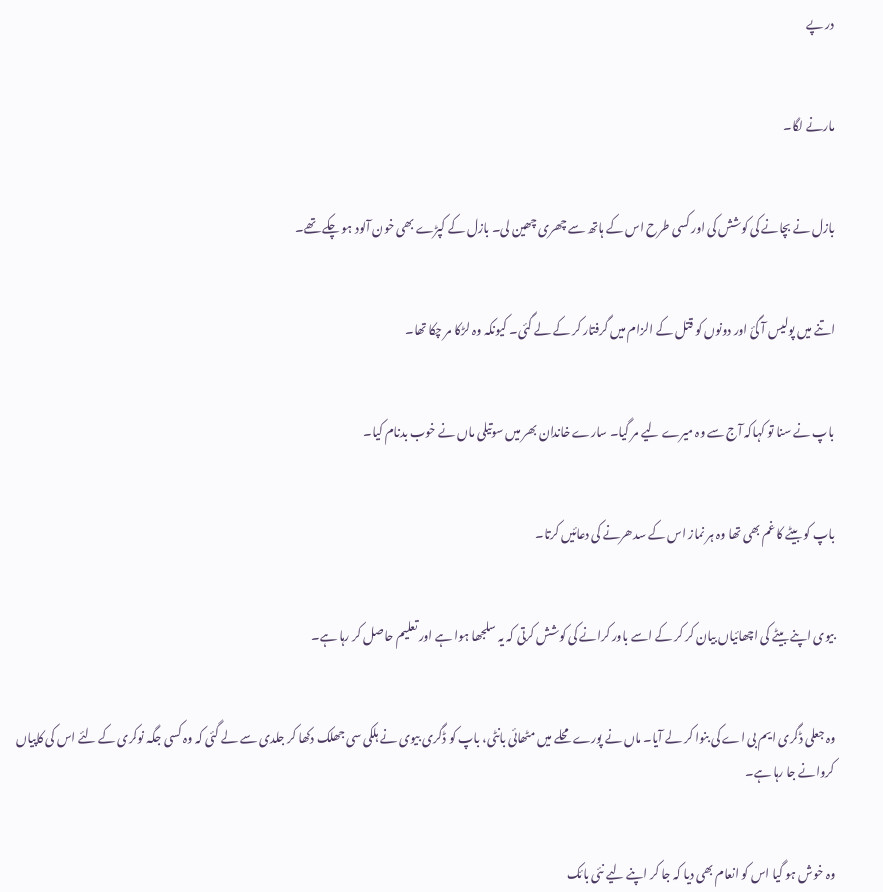در پے


مارنے لگا۔


بازل نے بچانے کی کوشش کی اور کسی طرح اس کے ہاتھ سے چھری چھین لی۔ بازل کے کپڑے بھی خون آلود ہو چکے تھے۔


اتنے میں پولیس آ گئ اور دونوں کو قتل کے الزام میں گرفتار کر کے لے گئی۔ کیونکہ وہ لڑکا مر چکا تھا۔


باپ نے سنا تو کہاکہ آج سے وہ میرے لیے مر گیا۔ سارے خاندان بھر میں سوتیلی ماں نے خوب بدنام کیا۔


باپ کو بیٹے کا غم بھی تھا وہ ہر نماز اس کے سدھرنے کی دعائیں کرتا۔


بیوی اپنے بیٹے کی اچھائیاں بیان کر کر کے اسے باور کرانے کی کوشش کرتی کہ یہ سلجھا ہوا ہے اور تعلیم حاصل کر رہا ہے۔


وہ جعلی ڈگری ایم بی اے کی بنوا کر لے آیا۔ ماں نے پورے محلے میں مٹھائی بانٹی، باپ کو ڈگری بیوی نے ہلکی سی جھلک دکھا کر جلدی سے لے گئی کہ وہ کسی جگہ نوکری کے لئے اس کی کاپیاں کروانے جا رہا ہے۔


وہ خوش ہو گیا اس کو انعام بھی دیا کہ جا کر اپنے لیے نئی بائک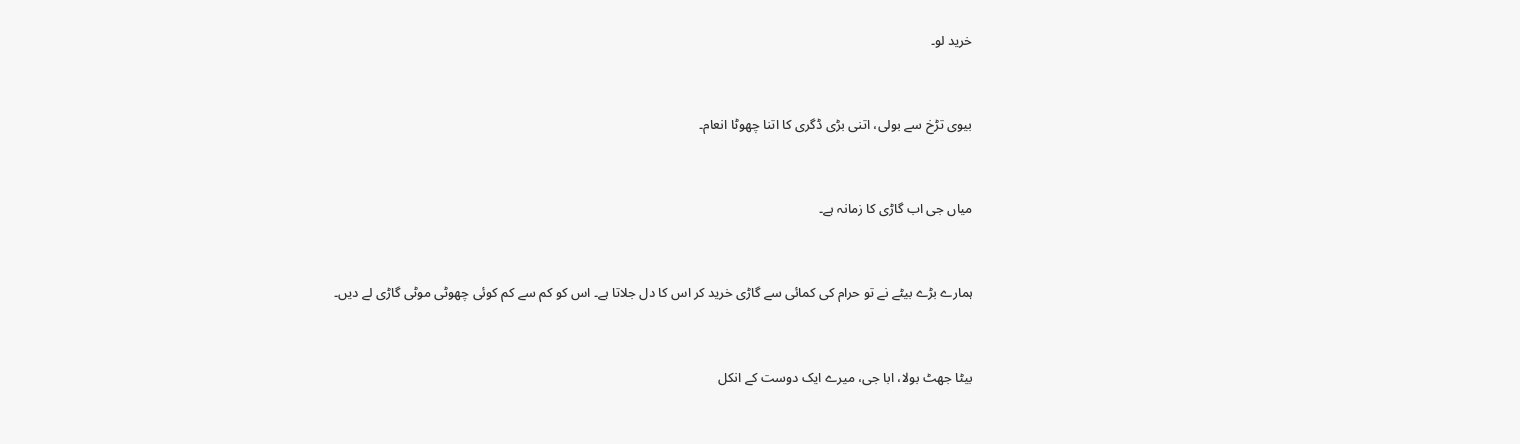خرید لو۔


بیوی تڑخ سے بولی، اتنی بڑی ڈگری کا اتنا چھوٹا انعام۔


میاں جی اب گاڑی کا زمانہ ہے۔


ہمارے بڑے بیٹے نے تو حرام کی کمائی سے گاڑی خرید کر اس کا دل جلاتا ہے۔ اس کو کم سے کم کوئی چھوٹی موٹی گاڑی لے دیں۔


بیٹا جھٹ بولا، ابا جی، میرے ایک دوست کے انکل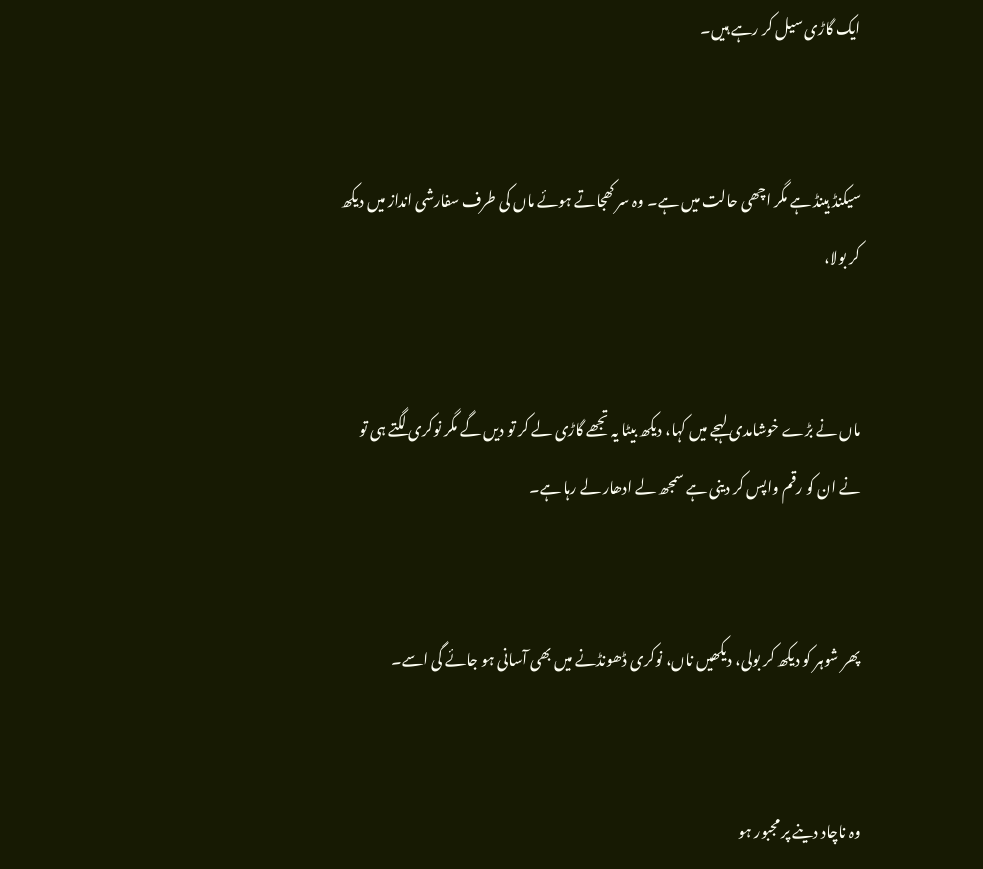ایک گاڑی سیل کر رہے ہیں۔


سیکنڈ ہینڈ ہے مگر اچھی حالت میں ہے۔ وہ سر کھجاتے ہوئے ماں کی طرف سفارشی انداز میں دیکھ کر بولا،


ماں نے بڑے خوشامدی لہجے میں کہا، دیکھ بیٹا یہ تجھے گاڑی لے کر تو دیں گے مگر نوکری لگتے ہی تو نے ان کو رقم واپس کر دینی ہے سمجھ لے ادھار لے رہا ہے۔


پھر شوہر کو دیکھ کر بولی، دیکھیں ناں، نوکری ڈھونڈنے میں بھی آسانی ہو جائے گی اسے۔


وہ ناچاد دینے پر مجبور ہو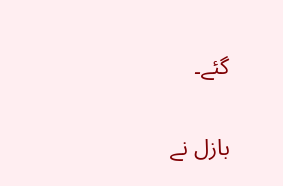گئے۔


بازل نے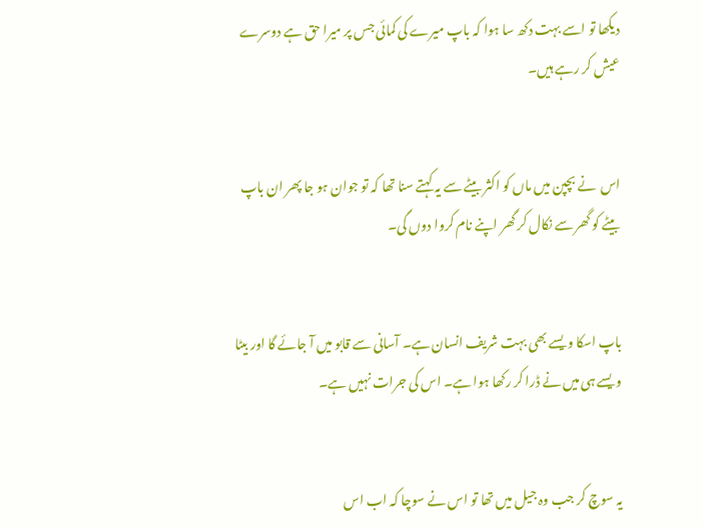دیکھا تو اسے بہت دکھ سا ہوا کہ باپ میرے کی کمائی جس پر میرا حق ہے دوسرے عیش کر رہے ہیں۔


اس  نے بچپن میں ماں کو اکثر بیٹے سے یہ کہتے سنا تھا کہ تو جوان ہو جا پھر ان باپ بیٹے کو گھر سے نکال کر گھر اپنے نام کروا دوں گی۔


باپ اسکا ویسے بھی بہت شریف انسان ہے۔ آسانی سے قابو میں آ جائے گا اور بیٹا ویسے ہی میں نے ڈرا کر رکھا ہوا ہے۔ اس کی جرات نہیں ہے۔


یہ سوچ کر جب وہ جیل میں تھا تو اس نے سوچا کہ اب اس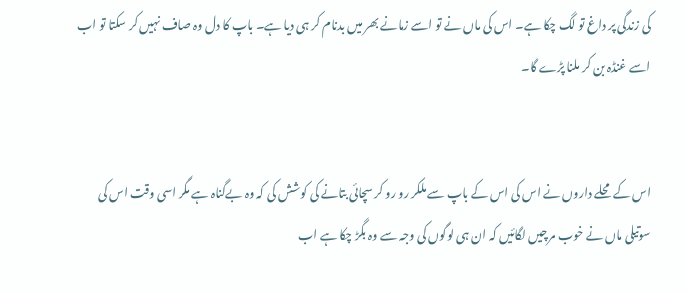کی زندگی پر داغ تو لگ چکا ہے۔ اس کی ماں نے تو اسے زمانے بھر میں بدنام کر ہی دیا ہے۔ باپ کا دل وہ صاف نہیں کر سکتا تو اب اسے غنڈہ بن کر ملنا پڑے گا۔


اس کے محلے داروں نے اس کی اس کے باپ سے ملکر رو رو کر سچائی بتانے کی کوشش کی کہ وہ بےگناہ ہے مگر اسی وقت اس کی سوتیلی ماں نے خوب مرچیں لگائیں کہ ان ہی لوگوں کی وجہ سے وہ بگڑ چکا ہے اب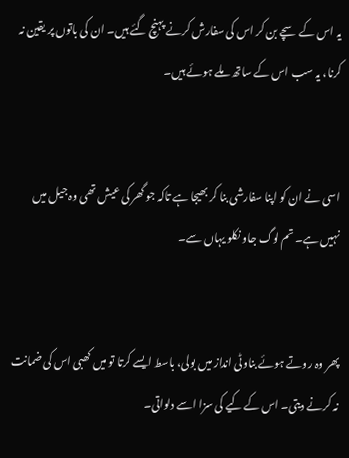یہ اس کے سچے بن کر اس کی سفارش کرنے پہنچ گئے ہیں۔ ان کی باتوں پر یقین نہ کرنا، یہ سب اس کے ساتھ ملے ہوئے ہیں۔


اسی نے ان کو اپنا سفارشی بنا کر بھیجا ہے تاکہ جو گھر کی عیش تھی وہ جیل میں نہیں ہے۔ تم لوگ جاو نکلو یہاں سے۔


پھر وہ روتے ہوئے بناوٹی انداز میں بولی، باسط ایسے کرتا تو میں کھبی اس کی ضمانت نہ کرنے دیتی۔ اس کے کیے کی سزا اسے دلواتی۔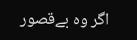اگر وہ بےقصور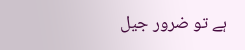ہے تو ضرور جیل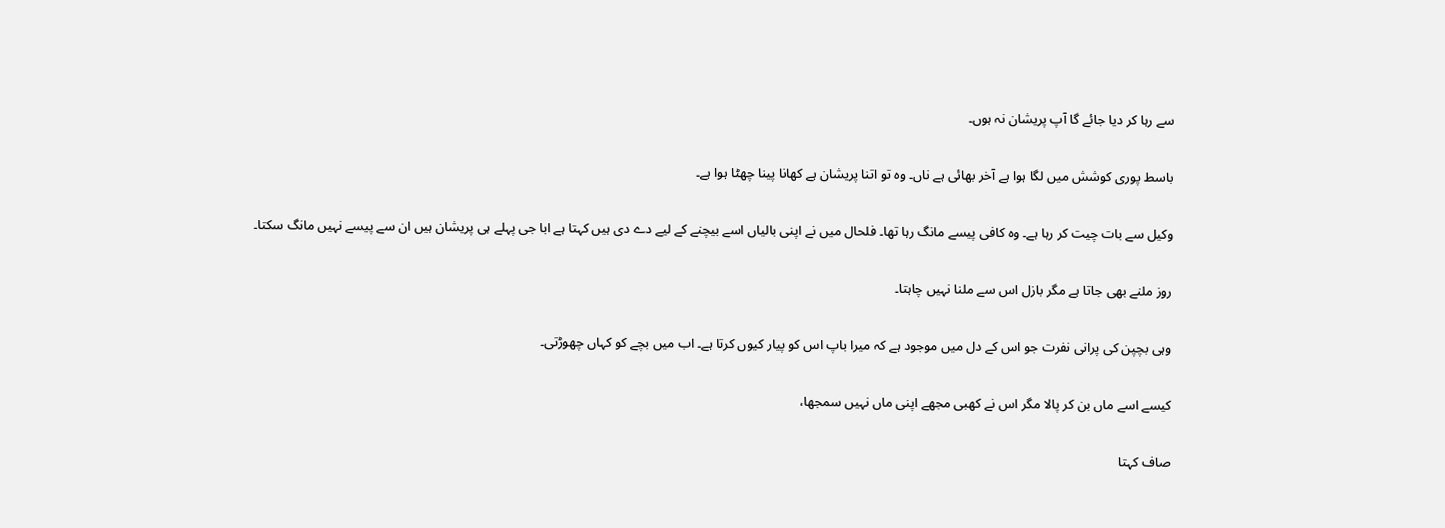سے رہا کر دیا جائے گا آپ پریشان نہ ہوں۔


باسط پوری کوشش میں لگا ہوا ہے آخر بھائی ہے ناں۔ وہ تو اتنا پریشان ہے کھانا پینا چھٹا ہوا ہے۔


وکیل سے بات چیت کر رہا ہے۔ وہ کافی پیسے مانگ رہا تھا۔ فلحال میں نے اپنی بالیاں اسے بیچنے کے لیے دے دی ہیں کہتا ہے ابا جی پہلے ہی پریشان ہیں ان سے پیسے نہیں مانگ سکتا۔


روز ملنے بھی جاتا ہے مگر بازل اس سے ملنا نہیں چاہتا۔


وہی بچپن کی پرانی نفرت جو اس کے دل میں موجود ہے کہ میرا باپ اس کو پیار کیوں کرتا ہے۔ اب میں بچے کو کہاں چھوڑتی۔


کیسے اسے ماں بن کر پالا مگر اس نے کھبی مجھے اپنی ماں نہیں سمجھا،


صاف کہتا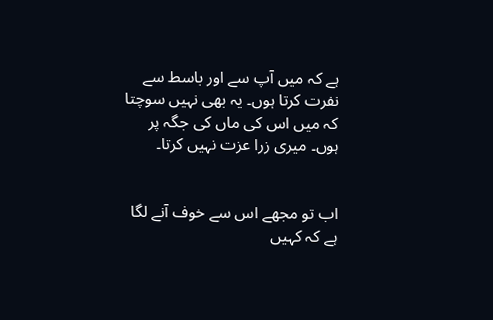ہے کہ میں آپ سے اور باسط سے نفرت کرتا ہوں۔ یہ بھی نہیں سوچتا کہ میں اس کی ماں کی جگہ پر ہوں۔ میری زرا عزت نہیں کرتا۔


اب تو مجھے اس سے خوف آنے لگا ہے کہ کہیں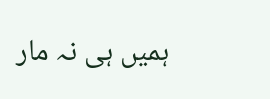ہمیں ہی نہ مار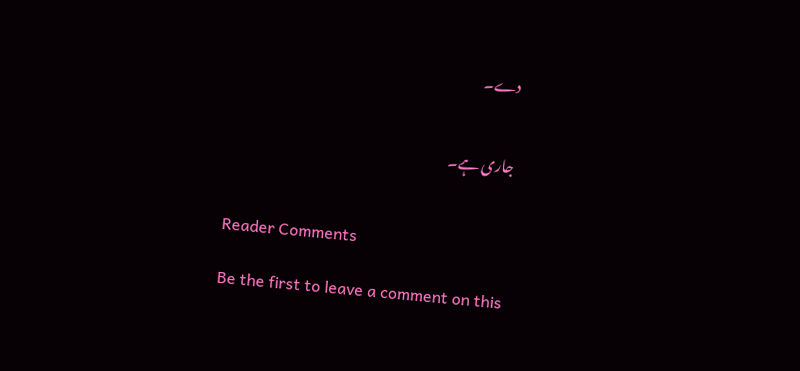دے۔


جاری ہے۔


Reader Comments

Be the first to leave a comment on this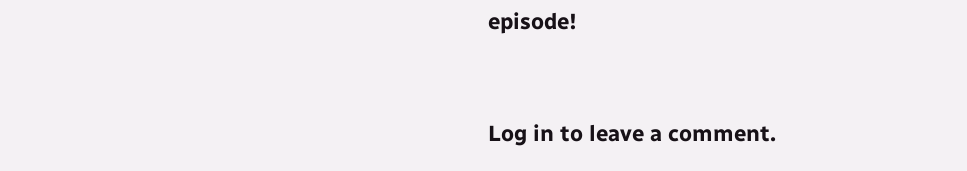episode!


Log in to leave a comment.